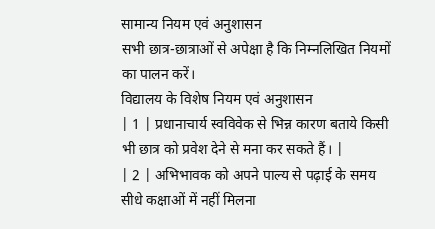सामान्य नियम एवं अनुशासन
सभी छात्र-छात्राओं से अपेक्षा है कि निम्नलिखित नियमों का पालन करें।
विद्यालय के विशेष नियम एवं अनुशासन
| 1 | प्रधानाचार्य स्वविवेक से भिन्न कारण बताये किसी भी छात्र को प्रवेश देने से मना कर सकते हैं। |
| 2 | अभिभावक को अपने पाल्य से पढ़ाई के समय सीधे कक्षाओं में नहीं मिलना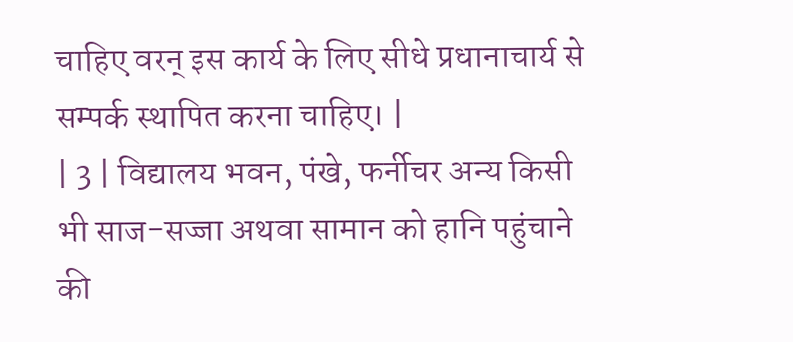चाहिए वरन् इस कार्य के लिए सीधे प्रधानाचार्य से सम्पर्क स्थापित करना चाहिए। |
| 3 | विद्यालय भवन, पंखे, फर्नीचर अन्य किसी भी साज-सज्जा अथवा सामान को हानि पहुंचाने की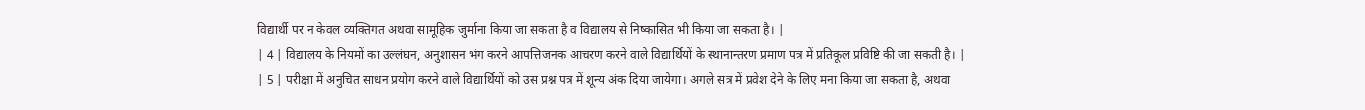विद्यार्थी पर न केवल व्यक्तिगत अथवा सामूहिक जुर्माना किया जा सकता है व विद्यालय से निष्कासित भी किया जा सकता है। |
| 4 | विद्यालय के नियमों का उल्लंघन, अनुशासन भंग करने आपत्तिजनक आचरण करने वाले विद्यार्थियों के स्थानान्तरण प्रमाण पत्र में प्रतिकूल प्रविष्टि की जा सकती है। |
| 5 | परीक्षा में अनुचित साधन प्रयोग करने वाले विद्यार्थियों को उस प्रश्न पत्र में शून्य अंक दिया जायेगा। अगले सत्र में प्रवेश देने के लिए मना किया जा सकता है, अथवा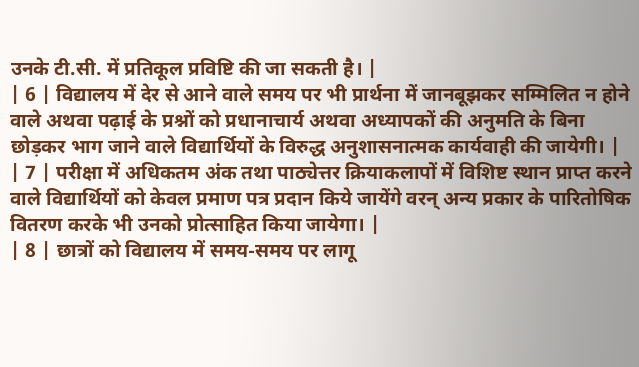उनके टी.सी. में प्रतिकूल प्रविष्टि की जा सकती है। |
| 6 | विद्यालय में देर से आने वाले समय पर भी प्रार्थना में जानबूझकर सम्मिलित न होने वाले अथवा पढ़ाई के प्रश्नों को प्रधानाचार्य अथवा अध्यापकों की अनुमति के बिना छोड़कर भाग जाने वाले विद्यार्थियों के विरुद्ध अनुशासनात्मक कार्यवाही की जायेगी। |
| 7 | परीक्षा में अधिकतम अंक तथा पाठ्येत्तर क्रियाकलापों में विशिष्ट स्थान प्राप्त करने वाले विद्यार्थियों को केवल प्रमाण पत्र प्रदान किये जायेंगे वरन् अन्य प्रकार के पारितोषिक वितरण करके भी उनको प्रोत्साहित किया जायेगा। |
| 8 | छात्रों को विद्यालय में समय-समय पर लागू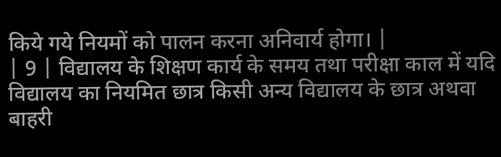किये गये नियमों को पालन करना अनिवार्य होगा। |
| 9 | विद्यालय के शिक्षण कार्य के समय तथा परीक्षा काल में यदि विद्यालय का नियमित छात्र किसी अन्य विद्यालय के छात्र अथवा बाहरी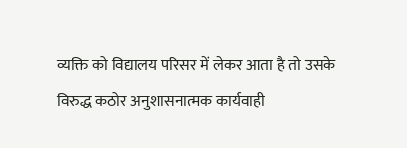व्यक्ति को विद्यालय परिसर में लेकर आता है तो उसके विरुद्ध कठोर अनुशासनात्मक कार्यवाही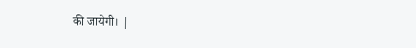की जायेगी। |